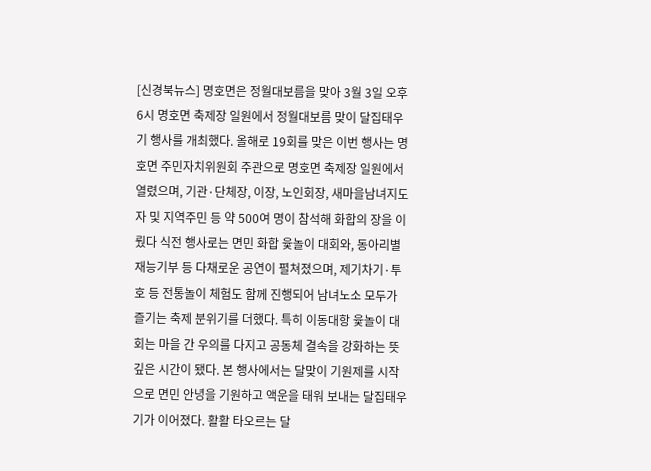[신경북뉴스] 명호면은 정월대보름을 맞아 3월 3일 오후 6시 명호면 축제장 일원에서 정월대보름 맞이 달집태우기 행사를 개최했다. 올해로 19회를 맞은 이번 행사는 명호면 주민자치위원회 주관으로 명호면 축제장 일원에서 열렸으며, 기관·단체장, 이장, 노인회장, 새마을남녀지도자 및 지역주민 등 약 500여 명이 참석해 화합의 장을 이뤘다 식전 행사로는 면민 화합 윷놀이 대회와, 동아리별 재능기부 등 다채로운 공연이 펼쳐졌으며, 제기차기·투호 등 전통놀이 체험도 함께 진행되어 남녀노소 모두가 즐기는 축제 분위기를 더했다. 특히 이동대항 윷놀이 대회는 마을 간 우의를 다지고 공동체 결속을 강화하는 뜻깊은 시간이 됐다. 본 행사에서는 달맞이 기원제를 시작으로 면민 안녕을 기원하고 액운을 태워 보내는 달집태우기가 이어졌다. 활활 타오르는 달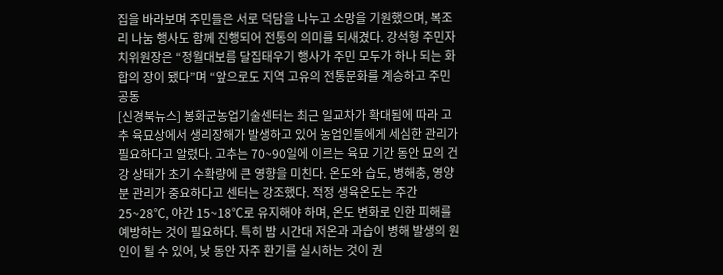집을 바라보며 주민들은 서로 덕담을 나누고 소망을 기원했으며, 복조리 나눔 행사도 함께 진행되어 전통의 의미를 되새겼다. 강석형 주민자치위원장은 “정월대보름 달집태우기 행사가 주민 모두가 하나 되는 화합의 장이 됐다”며 “앞으로도 지역 고유의 전통문화를 계승하고 주민 공동
[신경북뉴스] 봉화군농업기술센터는 최근 일교차가 확대됨에 따라 고추 육묘상에서 생리장해가 발생하고 있어 농업인들에게 세심한 관리가 필요하다고 알렸다. 고추는 70~90일에 이르는 육묘 기간 동안 묘의 건강 상태가 초기 수확량에 큰 영향을 미친다. 온도와 습도, 병해충, 영양분 관리가 중요하다고 센터는 강조했다. 적정 생육온도는 주간 25~28℃, 야간 15~18℃로 유지해야 하며, 온도 변화로 인한 피해를 예방하는 것이 필요하다. 특히 밤 시간대 저온과 과습이 병해 발생의 원인이 될 수 있어, 낮 동안 자주 환기를 실시하는 것이 권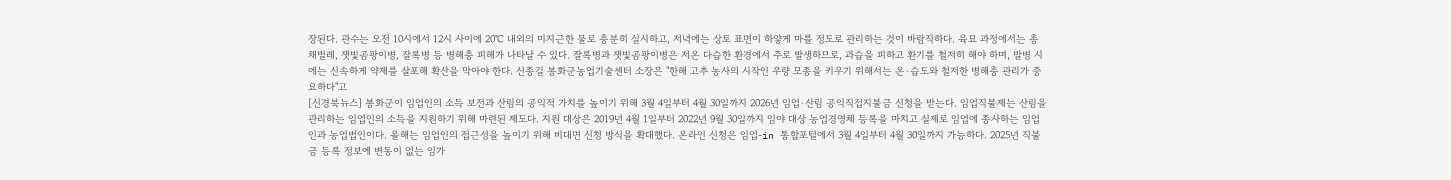장된다. 관수는 오전 10시에서 12시 사이에 20℃ 내외의 미지근한 물로 충분히 실시하고, 저녁에는 상토 표면이 하얗게 마를 정도로 관리하는 것이 바람직하다. 육묘 과정에서는 총채벌레, 잿빛곰팡이병, 잘록병 등 병해충 피해가 나타날 수 있다. 잘록병과 잿빛곰팡이병은 저온 다습한 환경에서 주로 발생하므로, 과습을 피하고 환기를 철저히 해야 하며, 발병 시에는 신속하게 약제를 살포해 확산을 막아야 한다. 신종길 봉화군농업기술센터 소장은 "한해 고추 농사의 시작인 우량 모종을 키우기 위해서는 온∙습도와 철저한 병해충 관리가 중요하다"고
[신경북뉴스] 봉화군이 임업인의 소득 보전과 산림의 공익적 가치를 높이기 위해 3월 4일부터 4월 30일까지 2026년 임업·산림 공익직접지불금 신청을 받는다. 임업직불제는 산림을 관리하는 임업인의 소득을 지원하기 위해 마련된 제도다. 지원 대상은 2019년 4월 1일부터 2022년 9월 30일까지 임야 대상 농업경영체 등록을 마치고 실제로 임업에 종사하는 임업인과 농업법인이다. 올해는 임업인의 접근성을 높이기 위해 비대면 신청 방식을 확대했다. 온라인 신청은 임업-in 통합포털에서 3월 4일부터 4월 30일까지 가능하다. 2025년 직불금 등록 정보에 변동이 없는 임가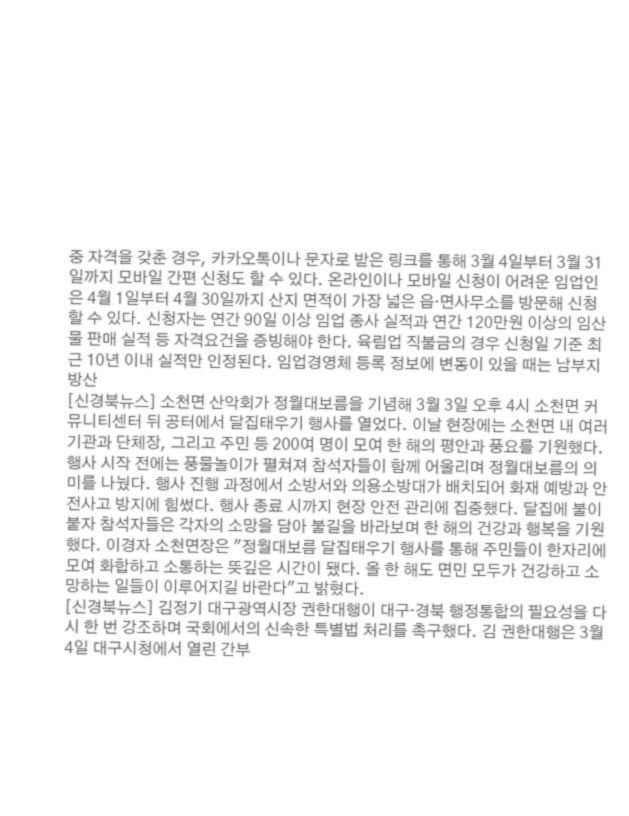중 자격을 갖춘 경우, 카카오톡이나 문자로 받은 링크를 통해 3월 4일부터 3월 31일까지 모바일 간편 신청도 할 수 있다. 온라인이나 모바일 신청이 어려운 임업인은 4월 1일부터 4월 30일까지 산지 면적이 가장 넓은 읍·면사무소를 방문해 신청할 수 있다. 신청자는 연간 90일 이상 임업 종사 실적과 연간 120만원 이상의 임산물 판매 실적 등 자격요건을 증빙해야 한다. 육림업 직불금의 경우 신청일 기준 최근 10년 이내 실적만 인정된다. 임업경영체 등록 정보에 변동이 있을 때는 남부지방산
[신경북뉴스] 소천면 산악회가 정월대보름을 기념해 3월 3일 오후 4시 소천면 커뮤니티센터 뒤 공터에서 달집태우기 행사를 열었다. 이날 현장에는 소천면 내 여러 기관과 단체장, 그리고 주민 등 200여 명이 모여 한 해의 평안과 풍요를 기원했다. 행사 시작 전에는 풍물놀이가 펼쳐져 참석자들이 함께 어울리며 정월대보름의 의미를 나눴다. 행사 진행 과정에서 소방서와 의용소방대가 배치되어 화재 예방과 안전사고 방지에 힘썼다. 행사 종료 시까지 현장 안전 관리에 집중했다. 달집에 불이 붙자 참석자들은 각자의 소망을 담아 불길을 바라보며 한 해의 건강과 행복을 기원했다. 이경자 소천면장은 "정월대보름 달집태우기 행사를 통해 주민들이 한자리에 모여 화합하고 소통하는 뜻깊은 시간이 됐다. 올 한 해도 면민 모두가 건강하고 소망하는 일들이 이루어지길 바란다"고 밝혔다.
[신경북뉴스] 김정기 대구광역시장 권한대행이 대구·경북 행정통합의 필요성을 다시 한 번 강조하며 국회에서의 신속한 특별법 처리를 촉구했다. 김 권한대행은 3월 4일 대구시청에서 열린 간부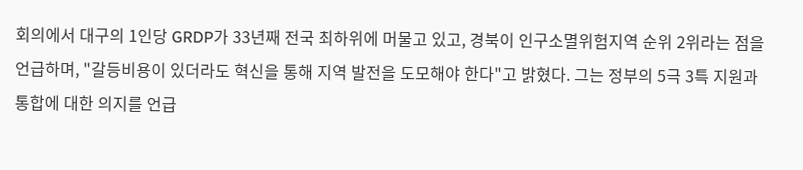회의에서 대구의 1인당 GRDP가 33년째 전국 최하위에 머물고 있고, 경북이 인구소멸위험지역 순위 2위라는 점을 언급하며, "갈등비용이 있더라도 혁신을 통해 지역 발전을 도모해야 한다"고 밝혔다. 그는 정부의 5극 3특 지원과 통합에 대한 의지를 언급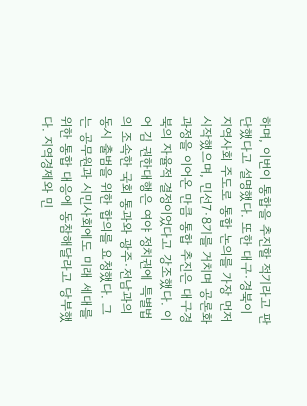하며, 이번이 통합을 추진할 적기라고 판단했다고 설명했다. 또한 대구·경북이 지역사회 주도로 통합 논의를 가장 먼저 시작했으며, 민선7·8기를 거치며 공론화 과정을 이어온 만큼 통합 추진은 대구경북의 자율적 결정이었다고 강조했다. 이어 김 권한대행은 여야 정치권에 특별법의 조속한 국회 통과와 광주·전남과의 동시 출범을 위한 합의를 요청했다. 그는 공무원과 시민사회에도 미래 세대를 위한 통합 대응에 동참해달라고 당부했다. 지역경제와 민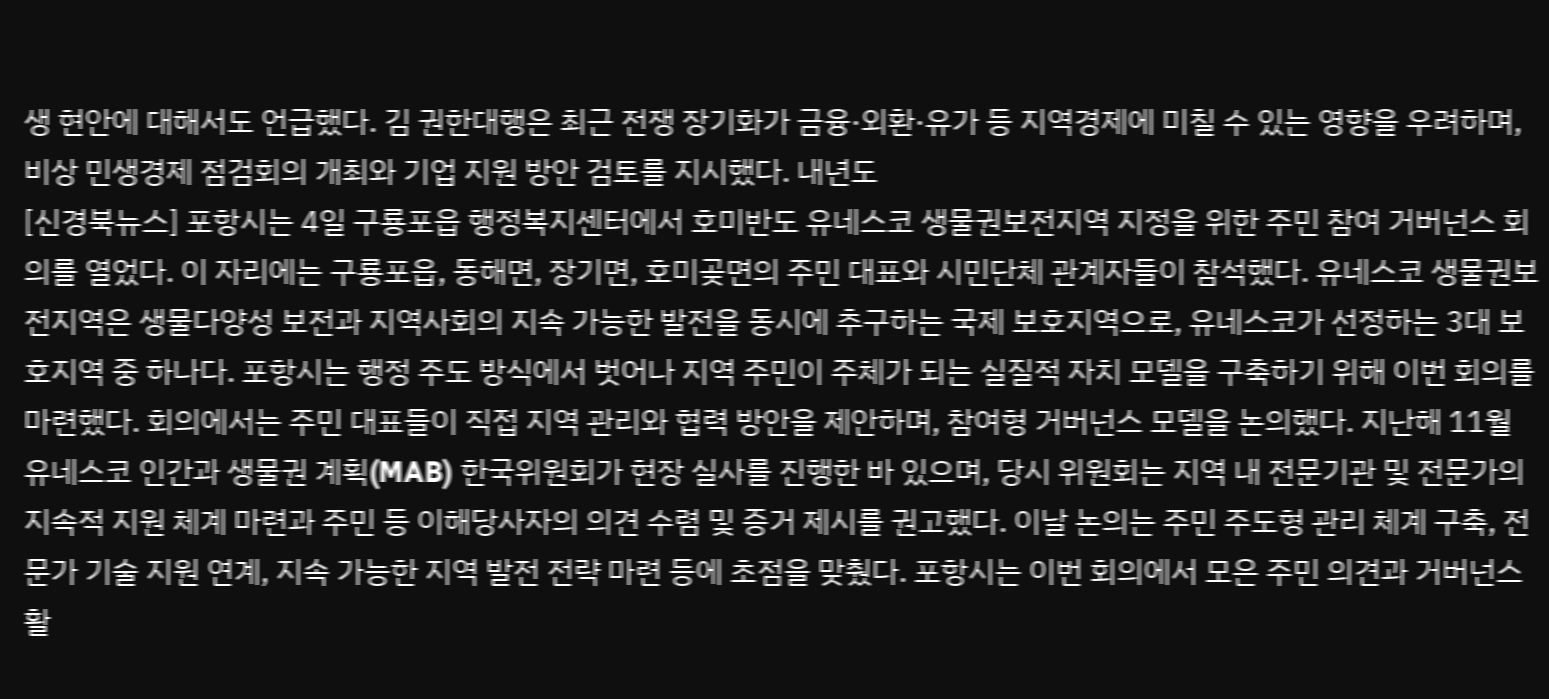생 현안에 대해서도 언급했다. 김 권한대행은 최근 전쟁 장기화가 금융·외환·유가 등 지역경제에 미칠 수 있는 영향을 우려하며, 비상 민생경제 점검회의 개최와 기업 지원 방안 검토를 지시했다. 내년도
[신경북뉴스] 포항시는 4일 구룡포읍 행정복지센터에서 호미반도 유네스코 생물권보전지역 지정을 위한 주민 참여 거버넌스 회의를 열었다. 이 자리에는 구룡포읍, 동해면, 장기면, 호미곶면의 주민 대표와 시민단체 관계자들이 참석했다. 유네스코 생물권보전지역은 생물다양성 보전과 지역사회의 지속 가능한 발전을 동시에 추구하는 국제 보호지역으로, 유네스코가 선정하는 3대 보호지역 중 하나다. 포항시는 행정 주도 방식에서 벗어나 지역 주민이 주체가 되는 실질적 자치 모델을 구축하기 위해 이번 회의를 마련했다. 회의에서는 주민 대표들이 직접 지역 관리와 협력 방안을 제안하며, 참여형 거버넌스 모델을 논의했다. 지난해 11월 유네스코 인간과 생물권 계획(MAB) 한국위원회가 현장 실사를 진행한 바 있으며, 당시 위원회는 지역 내 전문기관 및 전문가의 지속적 지원 체계 마련과 주민 등 이해당사자의 의견 수렴 및 증거 제시를 권고했다. 이날 논의는 주민 주도형 관리 체계 구축, 전문가 기술 지원 연계, 지속 가능한 지역 발전 전략 마련 등에 초점을 맞췄다. 포항시는 이번 회의에서 모은 주민 의견과 거버넌스 활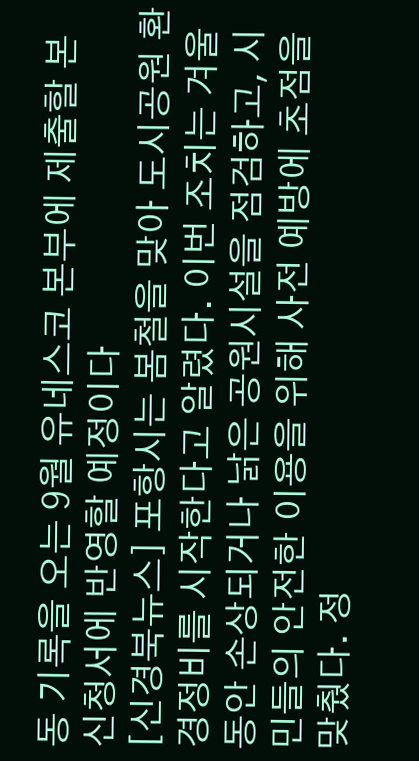동 기록을 오는 9월 유네스코 본부에 제출할 본신청서에 반영할 예정이다
[신경북뉴스] 포항시는 봄철을 맞아 도시공원 환경정비를 시작한다고 알렸다. 이번 조치는 겨울 동안 손상되거나 낡은 공원시설을 점검하고, 시민들의 안전한 이용을 위해 사전 예방에 초점을 맞췄다. 정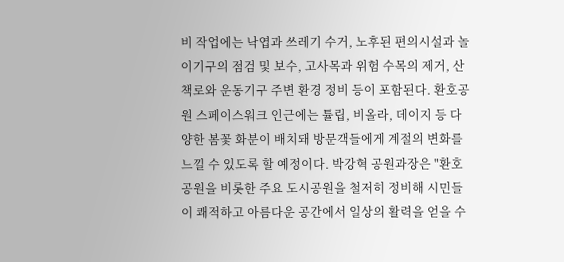비 작업에는 낙엽과 쓰레기 수거, 노후된 편의시설과 놀이기구의 점검 및 보수, 고사목과 위험 수목의 제거, 산책로와 운동기구 주변 환경 정비 등이 포함된다. 환호공원 스페이스워크 인근에는 튤립, 비올라, 데이지 등 다양한 봄꽃 화분이 배치돼 방문객들에게 계절의 변화를 느낄 수 있도록 할 예정이다. 박강혁 공원과장은 "환호공원을 비롯한 주요 도시공원을 철저히 정비해 시민들이 쾌적하고 아름다운 공간에서 일상의 활력을 얻을 수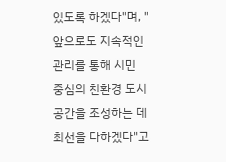있도록 하겠다"며, "앞으로도 지속적인 관리를 통해 시민 중심의 친환경 도시 공간을 조성하는 데 최선을 다하겠다"고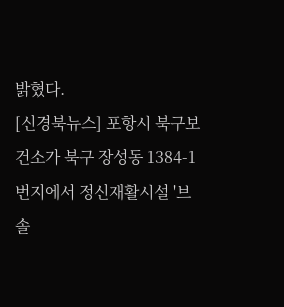밝혔다.
[신경북뉴스] 포항시 북구보건소가 북구 장성동 1384-1번지에서 정신재활시설 '브솔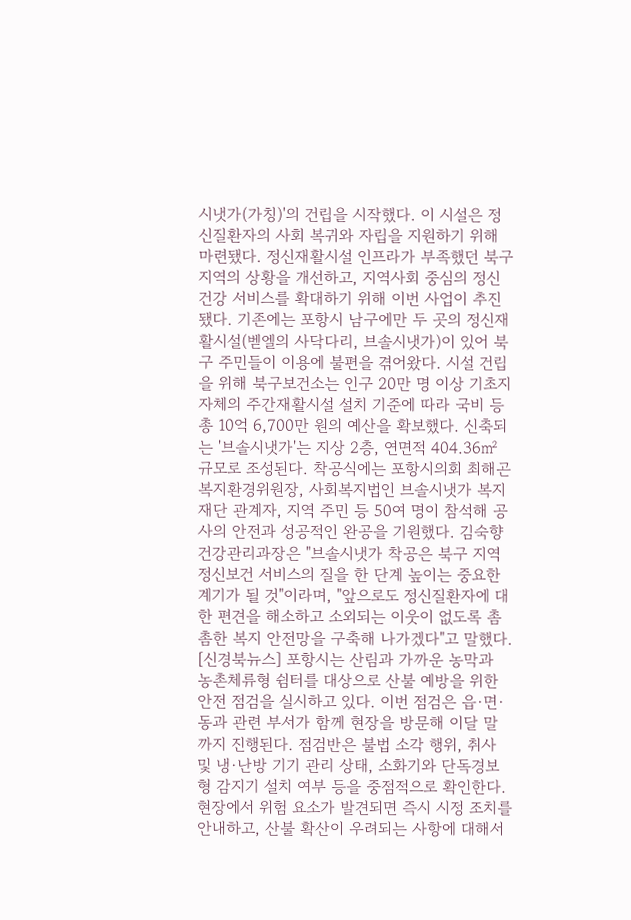시냇가(가칭)'의 건립을 시작했다. 이 시설은 정신질환자의 사회 복귀와 자립을 지원하기 위해 마련됐다. 정신재활시설 인프라가 부족했던 북구 지역의 상황을 개선하고, 지역사회 중심의 정신건강 서비스를 확대하기 위해 이번 사업이 추진됐다. 기존에는 포항시 남구에만 두 곳의 정신재활시설(벧엘의 사닥다리, 브솔시냇가)이 있어 북구 주민들이 이용에 불편을 겪어왔다. 시설 건립을 위해 북구보건소는 인구 20만 명 이상 기초지자체의 주간재활시설 설치 기준에 따라 국비 등 총 10억 6,700만 원의 예산을 확보했다. 신축되는 '브솔시냇가'는 지상 2층, 연면적 404.36㎡ 규모로 조성된다. 착공식에는 포항시의회 최해곤 복지환경위원장, 사회복지법인 브솔시냇가 복지재단 관계자, 지역 주민 등 50여 명이 참석해 공사의 안전과 성공적인 완공을 기원했다. 김숙향 건강관리과장은 "브솔시냇가 착공은 북구 지역 정신보건 서비스의 질을 한 단계 높이는 중요한 계기가 될 것"이라며, "앞으로도 정신질환자에 대한 편견을 해소하고 소외되는 이웃이 없도록 촘촘한 복지 안전망을 구축해 나가겠다"고 말했다.
[신경북뉴스] 포항시는 산림과 가까운 농막과 농촌체류형 쉼터를 대상으로 산불 예방을 위한 안전 점검을 실시하고 있다. 이번 점검은 읍·면·동과 관련 부서가 함께 현장을 방문해 이달 말까지 진행된다. 점검반은 불법 소각 행위, 취사 및 냉·난방 기기 관리 상태, 소화기와 단독경보형 감지기 설치 여부 등을 중점적으로 확인한다. 현장에서 위험 요소가 발견되면 즉시 시정 조치를 안내하고, 산불 확산이 우려되는 사항에 대해서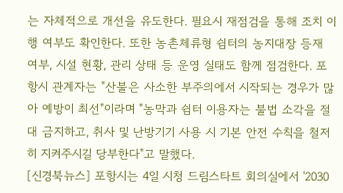는 자체적으로 개선을 유도한다. 필요시 재점검을 통해 조치 이행 여부도 확인한다. 또한 농촌체류형 쉼터의 농지대장 등재 여부, 시설 현황, 관리 상태 등 운영 실태도 함께 점검한다. 포항시 관계자는 "산불은 사소한 부주의에서 시작되는 경우가 많아 예방이 최선"이라며 "농막과 쉼터 이용자는 불법 소각을 절대 금지하고, 취사 및 난방기기 사용 시 기본 안전 수칙을 철저히 지켜주시길 당부한다"고 말했다.
[신경북뉴스] 포항시는 4일 시청 드림스타트 회의실에서 '2030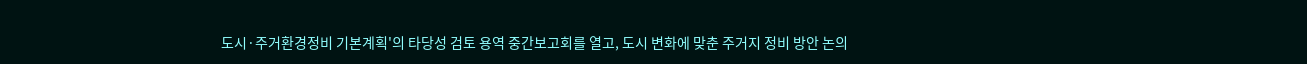도시·주거환경정비 기본계획'의 타당성 검토 용역 중간보고회를 열고, 도시 변화에 맞춘 주거지 정비 방안 논의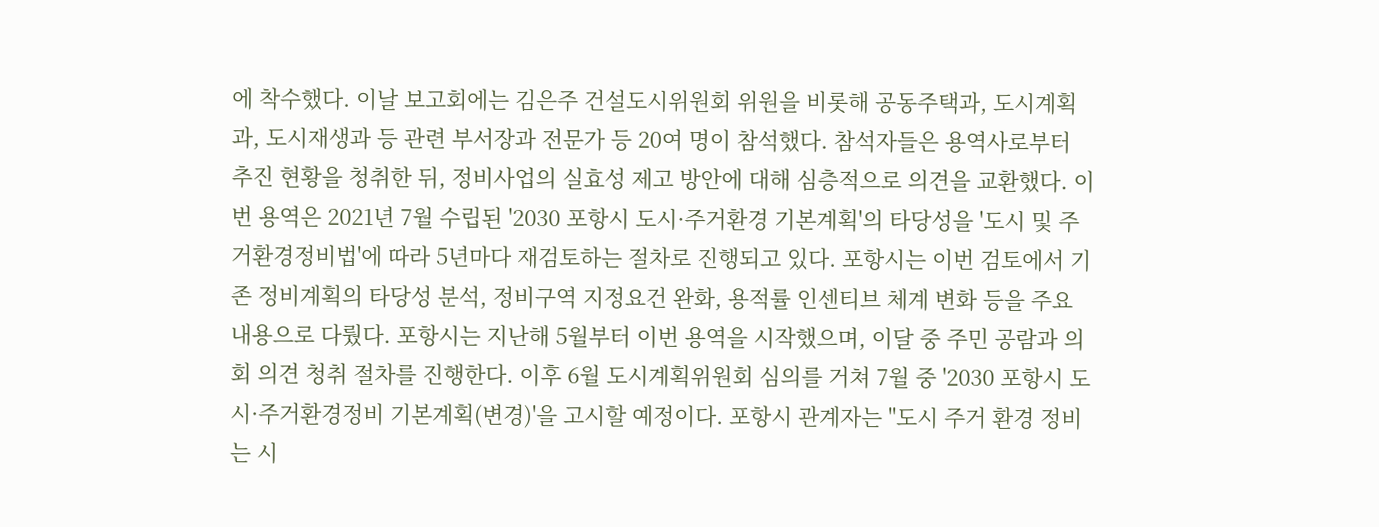에 착수했다. 이날 보고회에는 김은주 건설도시위원회 위원을 비롯해 공동주택과, 도시계획과, 도시재생과 등 관련 부서장과 전문가 등 20여 명이 참석했다. 참석자들은 용역사로부터 추진 현황을 청취한 뒤, 정비사업의 실효성 제고 방안에 대해 심층적으로 의견을 교환했다. 이번 용역은 2021년 7월 수립된 '2030 포항시 도시·주거환경 기본계획'의 타당성을 '도시 및 주거환경정비법'에 따라 5년마다 재검토하는 절차로 진행되고 있다. 포항시는 이번 검토에서 기존 정비계획의 타당성 분석, 정비구역 지정요건 완화, 용적률 인센티브 체계 변화 등을 주요 내용으로 다뤘다. 포항시는 지난해 5월부터 이번 용역을 시작했으며, 이달 중 주민 공람과 의회 의견 청취 절차를 진행한다. 이후 6월 도시계획위원회 심의를 거쳐 7월 중 '2030 포항시 도시·주거환경정비 기본계획(변경)'을 고시할 예정이다. 포항시 관계자는 "도시 주거 환경 정비는 시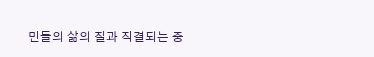민들의 삶의 질과 직결되는 중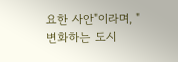요한 사안"이라며, "변화하는 도시